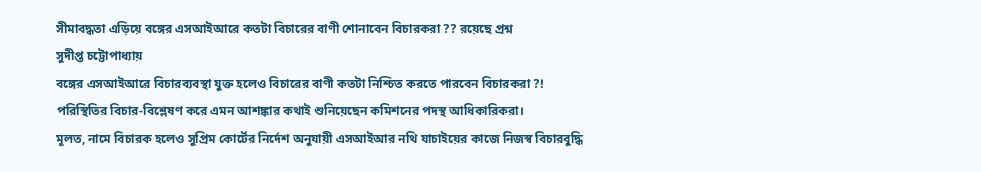সীমাবদ্ধতা এড়িয়ে বঙ্গের এসআইআরে কতটা বিচারের বাণী শোনাবেন বিচারকরা ?? রয়েছে প্রশ্ন
সুদীপ্ত চট্টোপাধ্যায়
বঙ্গের এসআইআরে বিচারব্যবস্থা যুক্ত হলেও বিচারের বাণী কতটা নিশ্চিত করতে পারবেন বিচারকরা ?! পরিস্থিতির বিচার-বিশ্লেষণ করে এমন আশঙ্কার কথাই শুনিয়েছেন কমিশনের পদস্থ আধিকারিকরা।
মূলত, নামে বিচারক হলেও সুপ্রিম কোর্টের নির্দেশ অনুযায়ী এসআইআর নথি যাচাইয়ের কাজে নিজস্ব বিচারবুদ্ধি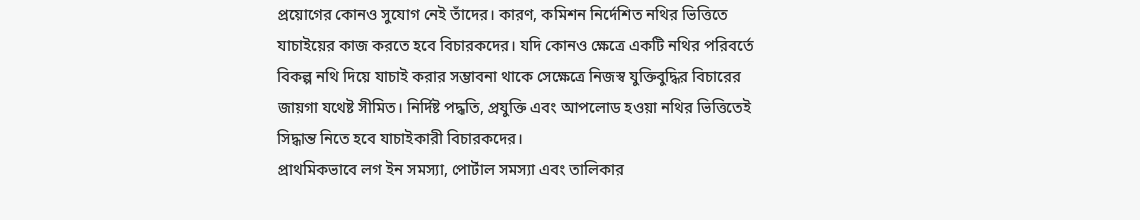প্রয়োগের কোনও সুযোগ নেই তাঁদের। কারণ, কমিশন নির্দেশিত নথির ভিত্তিতে যাচাইয়ের কাজ করতে হবে বিচারকদের। যদি কোনও ক্ষেত্রে একটি নথির পরিবর্তে বিকল্প নথি দিয়ে যাচাই করার সম্ভাবনা থাকে সেক্ষেত্রে নিজস্ব যুক্তিবুদ্ধির বিচারের জায়গা যথেষ্ট সীমিত। নির্দিষ্ট পদ্ধতি, প্রযুক্তি এবং আপলোড হওয়া নথির ভিত্তিতেই সিদ্ধান্ত নিতে হবে যাচাইকারী বিচারকদের।
প্রাথমিকভাবে লগ ইন সমস্যা, পোর্টাল সমস্যা এবং তালিকার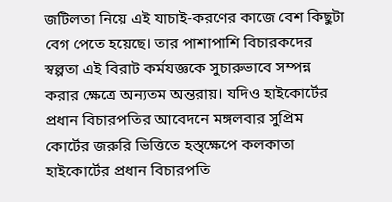জটিলতা নিয়ে এই যাচাই-করণের কাজে বেশ কিছুটা বেগ পেতে হয়েছে। তার পাশাপাশি বিচারকদের স্বল্পতা এই বিরাট কর্মযজ্ঞকে সুচারুভাবে সম্পন্ন করার ক্ষেত্রে অন্যতম অন্তরায়। যদিও হাইকোর্টের প্রধান বিচারপতির আবেদনে মঙ্গলবার সুপ্রিম কোর্টের জরুরি ভিত্তিতে হস্ত্ক্ষেপে কলকাতা হাইকোর্টের প্রধান বিচারপতি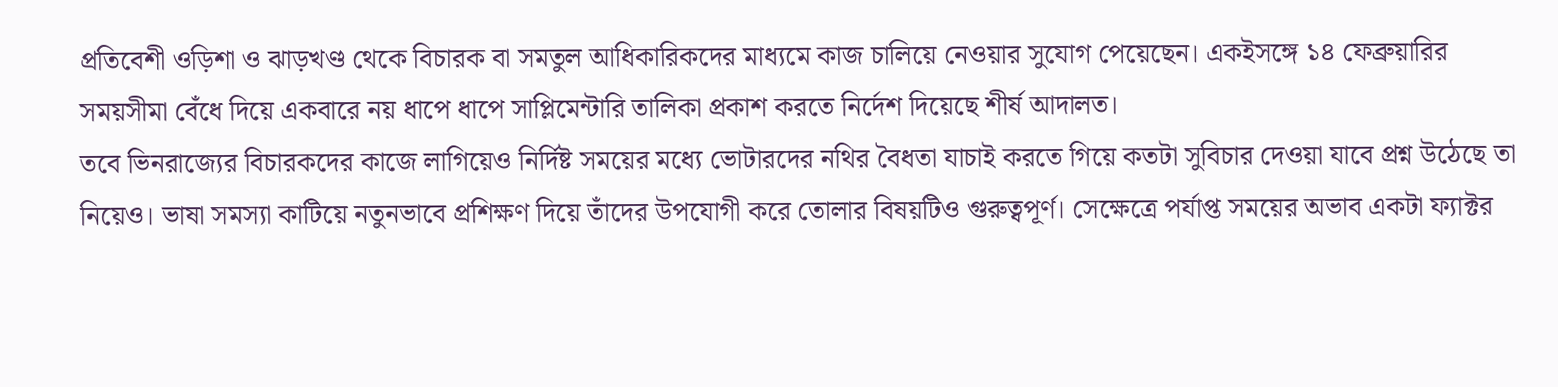প্রতিবেশী ওড়িশা ও ঝাড়খণ্ড থেকে বিচারক বা সমতুল আধিকারিকদের মাধ্যমে কাজ চালিয়ে নেওয়ার সুযোগ পেয়েছেন। একইসঙ্গে ১৪ ফেব্রুয়ারির সময়সীমা বেঁধে দিয়ে একবারে নয় ধাপে ধাপে সাপ্লিমেন্টারি তালিকা প্রকাশ করতে নির্দেশ দিয়েছে শীর্ষ আদালত।
তবে ভিনরাজ্যের বিচারকদের কাজে লাগিয়েও নির্দিষ্ট সময়ের মধ্যে ভোটারদের নথির বৈধতা যাচাই করতে গিয়ে কতটা সুবিচার দেওয়া যাবে প্রশ্ন উঠেছে তা নিয়েও। ভাষা সমস্যা কাটিয়ে নতুনভাবে প্রশিক্ষণ দিয়ে তাঁদের উপযোগী করে তোলার বিষয়টিও গুরুত্বপূর্ণ। সেক্ষেত্রে পর্যাপ্ত সময়ের অভাব একটা ফ্যাক্টর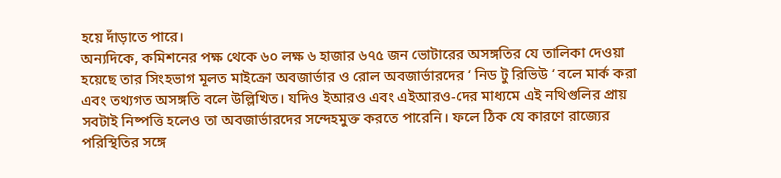হয়ে দাঁড়াতে পারে।
অন্যদিকে, কমিশনের পক্ষ থেকে ৬০ লক্ষ ৬ হাজার ৬৭৫ জন ভোটারের অসঙ্গতির যে তালিকা দেওয়া হয়েছে তার সিংহভাগ মূলত মাইক্রো অবজার্ভার ও রোল অবজার্ভারদের ‘ নিড টু রিভিউ ‘ বলে মার্ক করা এবং তথ্যগত অসঙ্গতি বলে উল্লিখিত। যদিও ইআরও এবং এইআরও-দের মাধ্যমে এই নথিগুলির প্রায় সবটাই নিষ্পত্তি হলেও তা অবজার্ভারদের সন্দেহমুক্ত করতে পারেনি। ফলে ঠিক যে কারণে রাজ্যের পরিস্থিতির সঙ্গে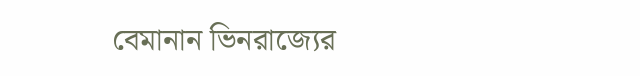বেমানান ভিনরাজ্যের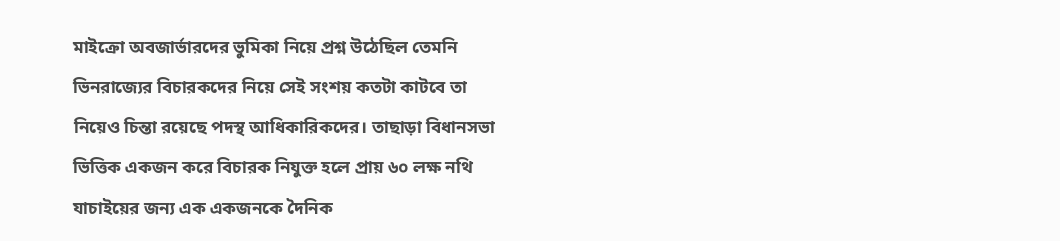মাইক্রো অবজার্ভারদের ভুমিকা নিয়ে প্রশ্ন উঠেছিল তেমনি ভিনরাজ্যের বিচারকদের নিয়ে সেই সংশয় কতটা কাটবে তা নিয়েও চিন্তা রয়েছে পদস্থ আধিকারিকদের। তাছাড়া বিধানসভা ভিত্তিক একজন করে বিচারক নিযুক্ত হলে প্রায় ৬০ লক্ষ নথি যাচাইয়ের জন্য এক একজনকে দৈনিক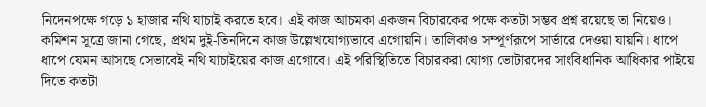নিদেনপক্ষে গড়ে ১ হাজার নথি যাচাই করতে হবে। এই কাজ আচমকা একজন বিচারকের পক্ষে কতটা সম্ভব প্রশ্ন রয়েছে তা নিয়েও। কমিশন সূত্রে জানা গেছে, প্রথম দুই-তিনদিনে কাজ উল্লেখযোগ্যভাবে এগোয়নি। তালিকাও সম্পূর্ণরূপে সার্ভারে দেওয়া যায়নি। ধাপে ধাপে যেমন আসছে সেভাবেই নথি যাচাইয়ের কাজ এগোবে। এই পরিস্থিতিতে বিচারকরা যোগ্য ভোটারদের সাংবিধানিক আধিকার পাইয়ে দিতে কতটা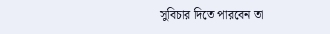সুবিচার দিতে পারবেন তা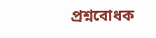প্রশ্নবোধক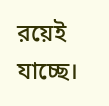রয়েই যাচ্ছে।